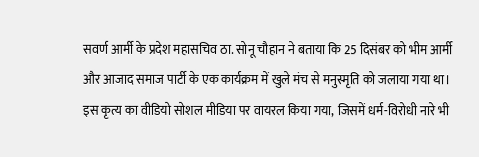सवर्ण आर्मी के प्रदेश महासचिव ठा. सोनू चौहान ने बताया कि 25 दिसंबर को भीम आर्मी और आजाद समाज पार्टी के एक कार्यक्रम में खुले मंच से मनुस्मृति को जलाया गया था। इस कृत्य का वीडियो सोशल मीडिया पर वायरल किया गया, जिसमें धर्म-विरोधी नारे भी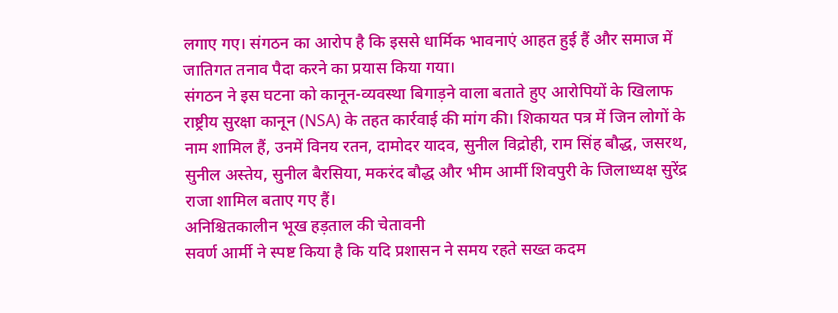लगाए गए। संगठन का आरोप है कि इससे धार्मिक भावनाएं आहत हुई हैं और समाज में जातिगत तनाव पैदा करने का प्रयास किया गया।
संगठन ने इस घटना को कानून-व्यवस्था बिगाड़ने वाला बताते हुए आरोपियों के खिलाफ राष्ट्रीय सुरक्षा कानून (NSA) के तहत कार्रवाई की मांग की। शिकायत पत्र में जिन लोगों के नाम शामिल हैं, उनमें विनय रतन, दामोदर यादव, सुनील विद्रोही, राम सिंह बौद्ध, जसरथ, सुनील अस्तेय, सुनील बैरसिया, मकरंद बौद्ध और भीम आर्मी शिवपुरी के जिलाध्यक्ष सुरेंद्र राजा शामिल बताए गए हैं।
अनिश्चितकालीन भूख हड़ताल की चेतावनी
सवर्ण आर्मी ने स्पष्ट किया है कि यदि प्रशासन ने समय रहते सख्त कदम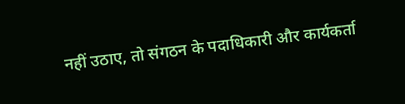नहीं उठाए, तो संगठन के पदाधिकारी और कार्यकर्ता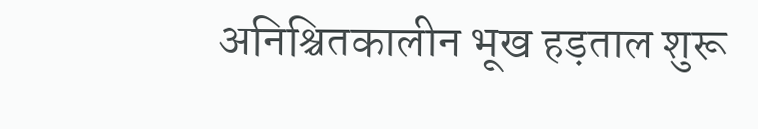अनिश्चितकालीन भूख हड़ताल शुरू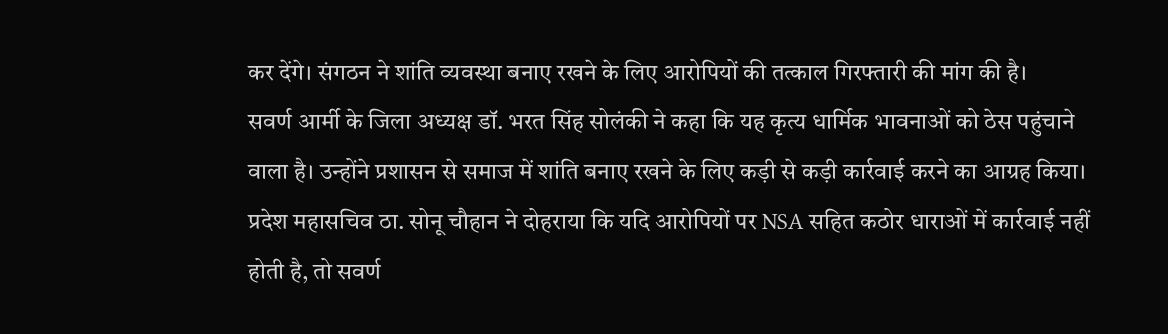कर देंगे। संगठन ने शांति व्यवस्था बनाए रखने के लिए आरोपियों की तत्काल गिरफ्तारी की मांग की है।
सवर्ण आर्मी के जिला अध्यक्ष डॉ. भरत सिंह सोलंकी ने कहा कि यह कृत्य धार्मिक भावनाओं को ठेस पहुंचाने वाला है। उन्होंने प्रशासन से समाज में शांति बनाए रखने के लिए कड़ी से कड़ी कार्रवाई करने का आग्रह किया।
प्रदेश महासचिव ठा. सोनू चौहान ने दोहराया कि यदि आरोपियों पर NSA सहित कठोर धाराओं में कार्रवाई नहीं होती है, तो सवर्ण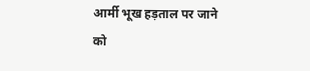आर्मी भूख हड़ताल पर जाने को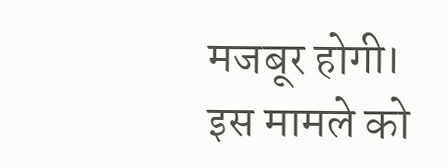मजबूर होगी।
इस मामले को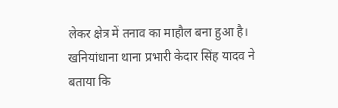लेकर क्षेत्र में तनाव का माहौल बना हुआ है। खनियांधाना थाना प्रभारी केदार सिंह यादव ने बताया कि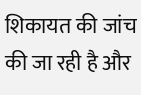शिकायत की जांच की जा रही है और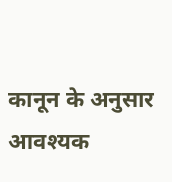कानून के अनुसार आवश्यक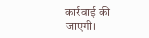कार्रवाई की जाएगी।